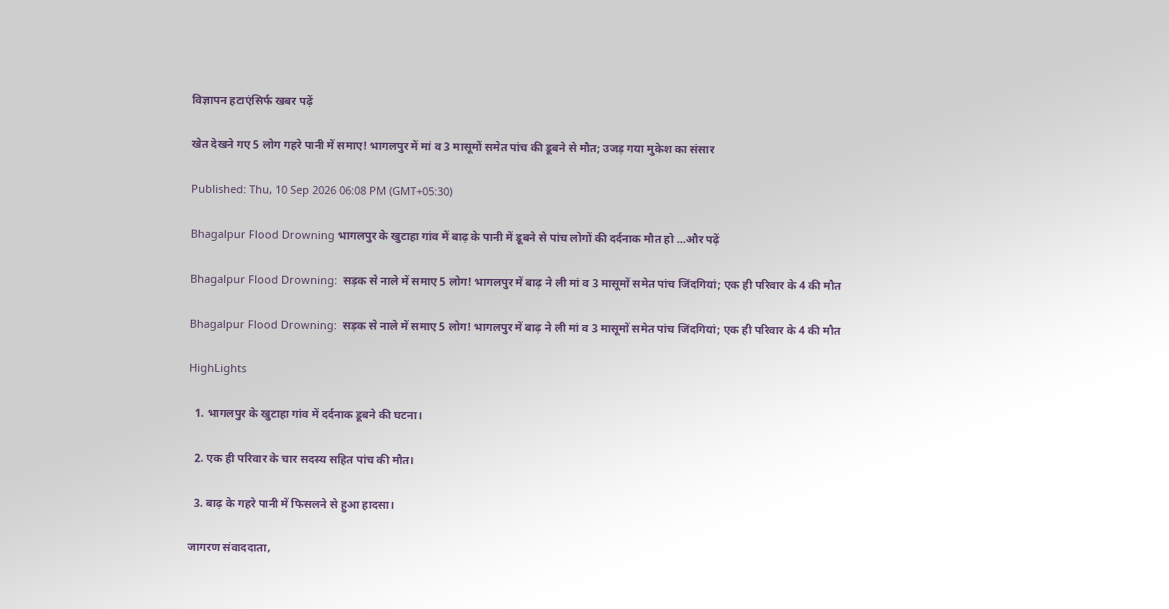विज्ञापन हटाएंसिर्फ खबर पढ़ें

खेत देखने गए 5 लोग गहरे पानी में समाए! भागलपुर में मां व 3 मासूमों समेत पांच की डूबने से मौत; उजड़ गया मुकेश का संसार

Published: Thu, 10 Sep 2026 06:08 PM (GMT+05:30)

Bhagalpur Flood Drowning भागलपुर के खुटाहा गांव में बाढ़ के पानी में डूबने से पांच लोगों की दर्दनाक मौत हो ...और पढ़ें

Bhagalpur Flood Drowning:  सड़क से नाले में समाए 5 लोग! भागलपुर में बाढ़ ने ली मां व 3 मासूमों समेत पांच जिंदगियां; एक ही परिवार के 4 की मौत

Bhagalpur Flood Drowning:  सड़क से नाले में समाए 5 लोग! भागलपुर में बाढ़ ने ली मां व 3 मासूमों समेत पांच जिंदगियां; एक ही परिवार के 4 की मौत

HighLights

  1. भागलपुर के खुटाहा गांव में दर्दनाक डूबने की घटना।

  2. एक ही परिवार के चार सदस्य सहित पांच की मौत।

  3. बाढ़ के गहरे पानी में फिसलने से हुआ हादसा।

जागरण संवाददाता,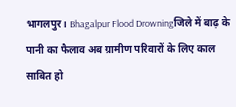भागलपुर। Bhagalpur Flood Drowningजिले में बाढ़ के पानी का फैलाव अब ग्रामीण परिवारों के लिए काल साबित हो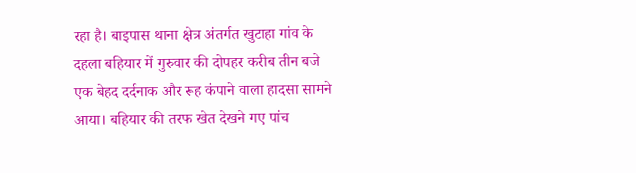रहा है। बाइपास थाना क्षेत्र अंतर्गत खुटाहा गांव के दहला बहियार में गुरुवार की दोपहर करीब तीन बजे एक बेहद दर्दनाक और रूह कंपाने वाला हादसा सामने आया। बहियार की तरफ खेत देखने गए पांच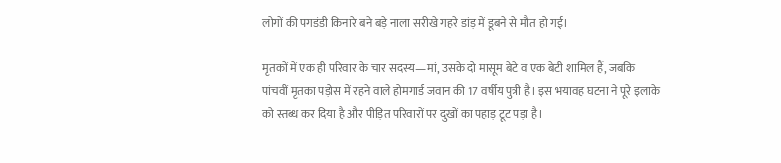लोगों की पगडंडी किनारे बने बड़े नाला सरीखे गहरे डांड़ में डूबने से मौत हो गई।

मृतकों में एक ही परिवार के चार सदस्य—मां, उसके दो मासूम बेटे व एक बेटी शामिल हैं, जबकि पांचवीं मृतका पड़ोस में रहने वाले होमगार्ड जवान की 17 वर्षीय पुत्री है। इस भयावह घटना ने पूरे इलाके को स्तब्ध कर दिया है और पीड़ित परिवारों पर दुखों का पहाड़ टूट पड़ा है।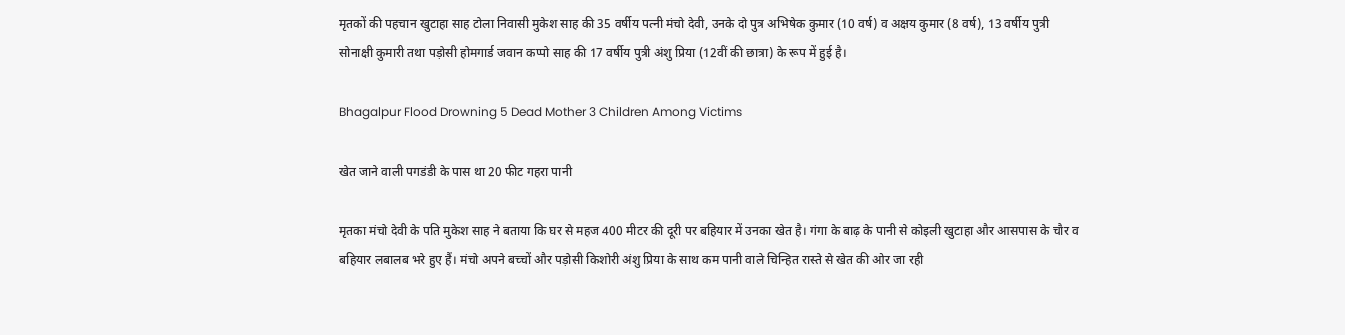मृतकों की पहचान खुटाहा साह टोला निवासी मुकेश साह की 35 वर्षीय पत्नी मंचो देवी, उनके दो पुत्र अभिषेक कुमार (10 वर्ष) व अक्षय कुमार (8 वर्ष), 13 वर्षीय पुत्री सोनाक्षी कुमारी तथा पड़ोसी होमगार्ड जवान कप्पो साह की 17 वर्षीय पुत्री अंशु प्रिया (12वीं की छात्रा) के रूप में हुई है।

Bhagalpur Flood Drowning 5 Dead Mother 3 Children Among Victims

खेत जाने वाली पगडंडी के पास था 20 फीट गहरा पानी

मृतका मंचो देवी के पति मुकेश साह ने बताया कि घर से महज 400 मीटर की दूरी पर बहियार में उनका खेत है। गंगा के बाढ़ के पानी से कोइली खुटाहा और आसपास के चौर व बहियार लबालब भरे हुए हैं। मंचो अपने बच्चों और पड़ोसी किशोरी अंशु प्रिया के साथ कम पानी वाले चिन्हित रास्ते से खेत की ओर जा रही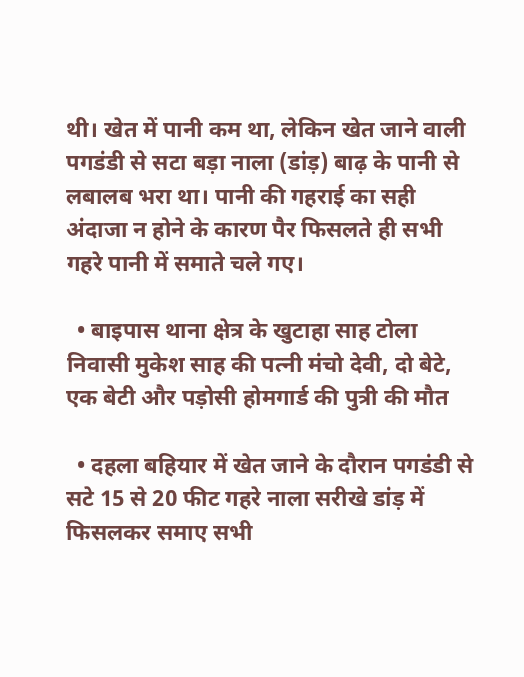थी। खेत में पानी कम था, लेकिन खेत जाने वाली पगडंडी से सटा बड़ा नाला (डांड़) बाढ़ के पानी से लबालब भरा था। पानी की गहराई का सही अंदाजा न होने के कारण पैर फिसलते ही सभी गहरे पानी में समाते चले गए।

  • बाइपास थाना क्षेत्र के खुटाहा साह टोला निवासी मुकेश साह की पत्नी मंचो देवी, दो बेटे, एक बेटी और पड़ोसी होमगार्ड की पुत्री की मौत

  • दहला बहियार में खेत जाने के दौरान पगडंडी से सटे 15 से 20 फीट गहरे नाला सरीखे डांड़ में फिसलकर समाए सभी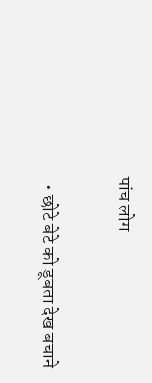पांच लोग

  • छोटे बेटे को डूबता देख बचाने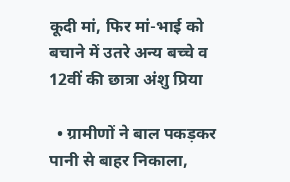कूदी मां, फिर मां-भाई को बचाने में उतरे अन्य बच्चे व 12वीं की छात्रा अंशु प्रिया

  • ग्रामीणों ने बाल पकड़कर पानी से बाहर निकाला,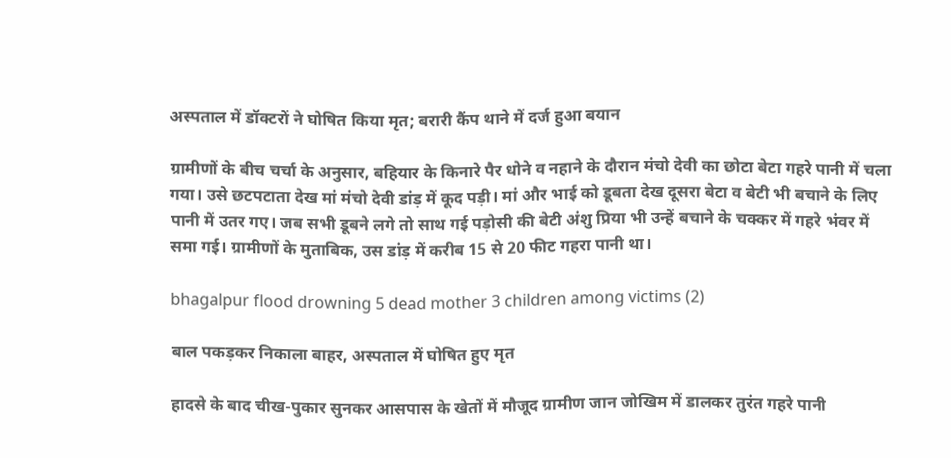अस्पताल में डॉक्टरों ने घोषित किया मृत; बरारी कैंप थाने में दर्ज हुआ बयान

ग्रामीणों के बीच चर्चा के अनुसार, बहियार के किनारे पैर धोने व नहाने के दौरान मंचो देवी का छोटा बेटा गहरे पानी में चला गया। उसे छटपटाता देख मां मंचो देवी डांड़ में कूद पड़ी। मां और भाई को डूबता देख दूसरा बेटा व बेटी भी बचाने के लिए पानी में उतर गए। जब सभी डूबने लगे तो साथ गई पड़ोसी की बेटी अंशु प्रिया भी उन्हें बचाने के चक्कर में गहरे भंवर में समा गई। ग्रामीणों के मुताबिक, उस डांड़ में करीब 15 से 20 फीट गहरा पानी था।

bhagalpur flood drowning 5 dead mother 3 children among victims (2)

बाल पकड़कर निकाला बाहर, अस्पताल में घोषित हुए मृत

हादसे के बाद चीख-पुकार सुनकर आसपास के खेतों में मौजूद ग्रामीण जान जोखिम में डालकर तुरंत गहरे पानी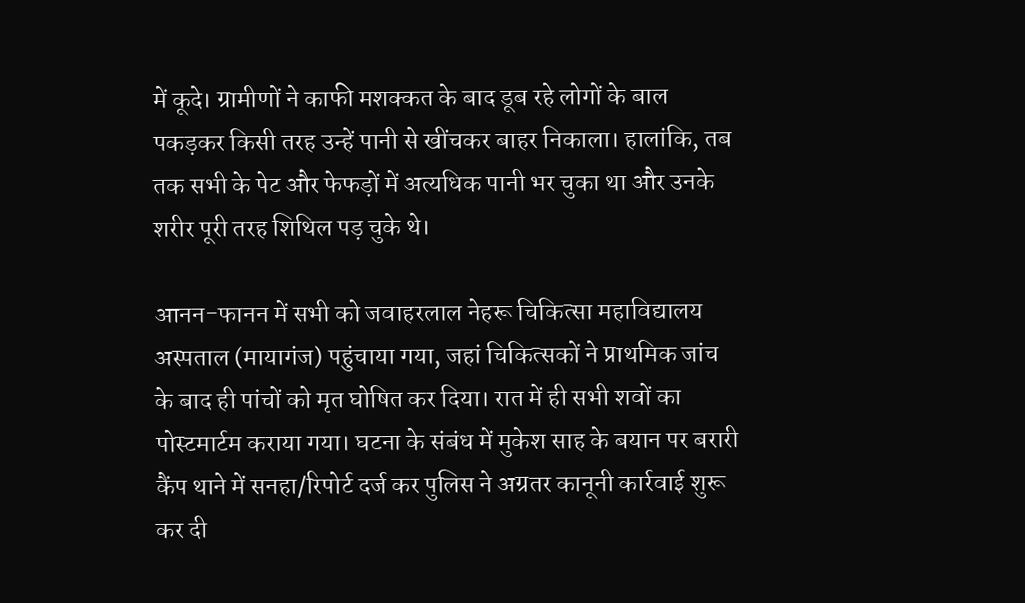में कूदे। ग्रामीणों ने काफी मशक्कत के बाद डूब रहे लोगों के बाल पकड़कर किसी तरह उन्हें पानी से खींचकर बाहर निकाला। हालांकि, तब तक सभी के पेट और फेफड़ों में अत्यधिक पानी भर चुका था और उनके शरीर पूरी तरह शिथिल पड़ चुके थे।

आनन-फानन में सभी को जवाहरलाल नेहरू चिकित्सा महाविद्यालय अस्पताल (मायागंज) पहुंचाया गया, जहां चिकित्सकों ने प्राथमिक जांच के बाद ही पांचों को मृत घोषित कर दिया। रात में ही सभी शवों का पोस्टमार्टम कराया गया। घटना के संबंध में मुकेश साह के बयान पर बरारी कैंप थाने में सनहा/रिपोर्ट दर्ज कर पुलिस ने अग्रतर कानूनी कार्रवाई शुरू कर दी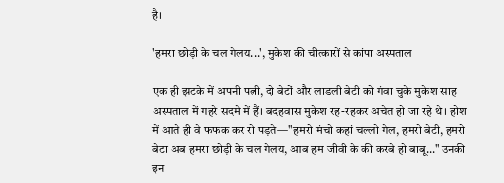है।

'हमरा छोड़ी के चल गेलय...', मुकेश की चीत्कारों से कांपा अस्पताल

एक ही झटके में अपनी पत्नी, दो बेटों और लाडली बेटी को गंवा चुके मुकेश साह अस्पताल में गहरे सदमे में हैं। बदहवास मुकेश रह-रहकर अचेत हो जा रहे थे। होश में आते ही वे फफक कर रो पड़ते—"हमरो मंचो कहां चल्लो गेल, हमरो बेटी, हमरो बेटा अब हमरा छोड़ी के चल गेलय, आब हम जीवी के की करबे हो बाबू..." उनकी इन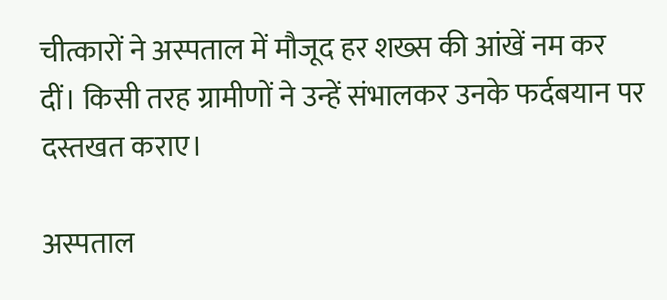चीत्कारों ने अस्पताल में मौजूद हर शख्स की आंखें नम कर दीं। किसी तरह ग्रामीणों ने उन्हें संभालकर उनके फर्दबयान पर दस्तखत कराए।

अस्पताल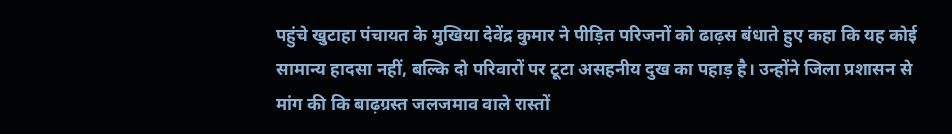पहुंचे खुटाहा पंचायत के मुखिया देवेंद्र कुमार ने पीड़ित परिजनों को ढाढ़स बंधाते हुए कहा कि यह कोई सामान्य हादसा नहीं, बल्कि दो परिवारों पर टूटा असहनीय दुख का पहाड़ है। उन्होंने जिला प्रशासन से मांग की कि बाढ़ग्रस्त जलजमाव वाले रास्तों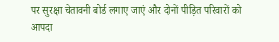पर सुरक्षा चेतावनी बोर्ड लगाए जाएं और दोनों पीड़ित परिवारों को आपदा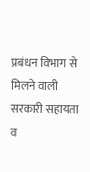प्रबंधन विभाग से मिलने वाली सरकारी सहायता व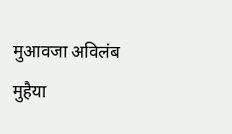मुआवजा अविलंब मुहैया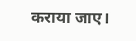कराया जाए।